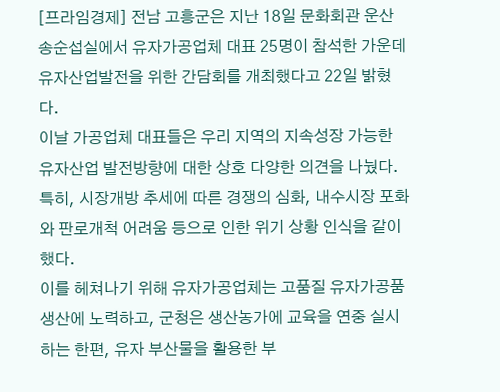[프라임경제] 전남 고흥군은 지난 18일 문화회관 운산 송순섭실에서 유자가공업체 대표 25명이 참석한 가운데 유자산업발전을 위한 간담회를 개최했다고 22일 밝혔다.
이날 가공업체 대표들은 우리 지역의 지속성장 가능한 유자산업 발전방향에 대한 상호 다양한 의견을 나눴다.
특히, 시장개방 추세에 따른 경쟁의 심화, 내수시장 포화와 판로개척 어려움 등으로 인한 위기 상황 인식을 같이 했다.
이를 헤쳐나기 위해 유자가공업체는 고품질 유자가공품 생산에 노력하고, 군청은 생산농가에 교육을 연중 실시하는 한편, 유자 부산물을 활용한 부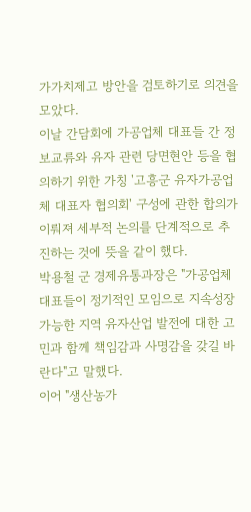가가치제고 방안을 검토하기로 의견을 모았다.
이날 간담회에 가공업체 대표들 간 정보교류와 유자 관련 당면현안 등을 협의하기 위한 가칭 '고흥군 유자가공업체 대표자 협의회' 구성에 관한 합의가 이뤄져 세부적 논의를 단계적으로 추진하는 것에 뜻을 같이 했다.
박용철 군 경제유통과장은 "가공업체 대표들이 정기적인 모임으로 지속성장 가능한 지역 유자산업 발전에 대한 고민과 함께 책임감과 사명감을 갖길 바란다"고 말했다.
이어 "생산농가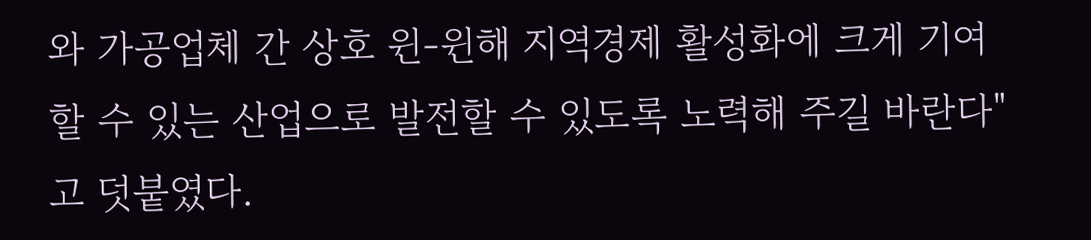와 가공업체 간 상호 윈-윈해 지역경제 활성화에 크게 기여할 수 있는 산업으로 발전할 수 있도록 노력해 주길 바란다"고 덧붙였다.